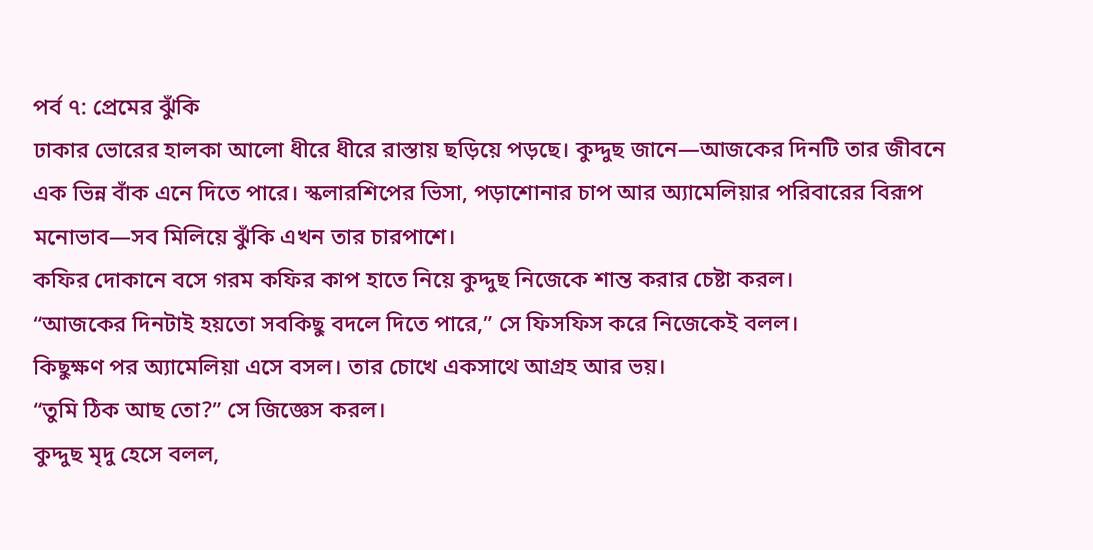পর্ব ৭: প্রেমের ঝুঁকি
ঢাকার ভোরের হালকা আলো ধীরে ধীরে রাস্তায় ছড়িয়ে পড়ছে। কুদ্দুছ জানে—আজকের দিনটি তার জীবনে এক ভিন্ন বাঁক এনে দিতে পারে। স্কলারশিপের ভিসা, পড়াশোনার চাপ আর অ্যামেলিয়ার পরিবারের বিরূপ মনোভাব—সব মিলিয়ে ঝুঁকি এখন তার চারপাশে।
কফির দোকানে বসে গরম কফির কাপ হাতে নিয়ে কুদ্দুছ নিজেকে শান্ত করার চেষ্টা করল।
“আজকের দিনটাই হয়তো সবকিছু বদলে দিতে পারে,” সে ফিসফিস করে নিজেকেই বলল।
কিছুক্ষণ পর অ্যামেলিয়া এসে বসল। তার চোখে একসাথে আগ্রহ আর ভয়।
“তুমি ঠিক আছ তো?” সে জিজ্ঞেস করল।
কুদ্দুছ মৃদু হেসে বলল,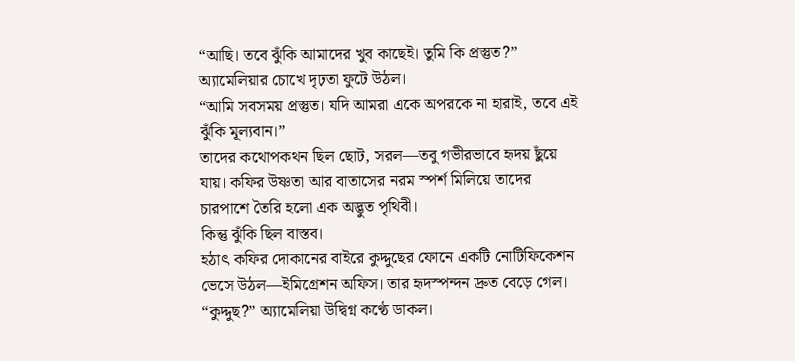“আছি। তবে ঝুঁকি আমাদের খুব কাছেই। তুমি কি প্রস্তুত?”
অ্যামেলিয়ার চোখে দৃঢ়তা ফুটে উঠল।
“আমি সবসময় প্রস্তুত। যদি আমরা একে অপরকে না হারাই, তবে এই ঝুঁকি মূল্যবান।”
তাদের কথোপকথন ছিল ছোট, সরল—তবু গভীরভাবে হৃদয় ছুঁয়ে যায়। কফির উষ্ণতা আর বাতাসের নরম স্পর্শ মিলিয়ে তাদের চারপাশে তৈরি হলো এক অদ্ভুত পৃথিবী।
কিন্তু ঝুঁকি ছিল বাস্তব।
হঠাৎ কফির দোকানের বাইরে কুদ্দুছের ফোনে একটি নোটিফিকেশন ভেসে উঠল—ইমিগ্রেশন অফিস। তার হৃদস্পন্দন দ্রুত বেড়ে গেল।
“কুদ্দুছ?” অ্যামেলিয়া উদ্বিগ্ন কণ্ঠে ডাকল।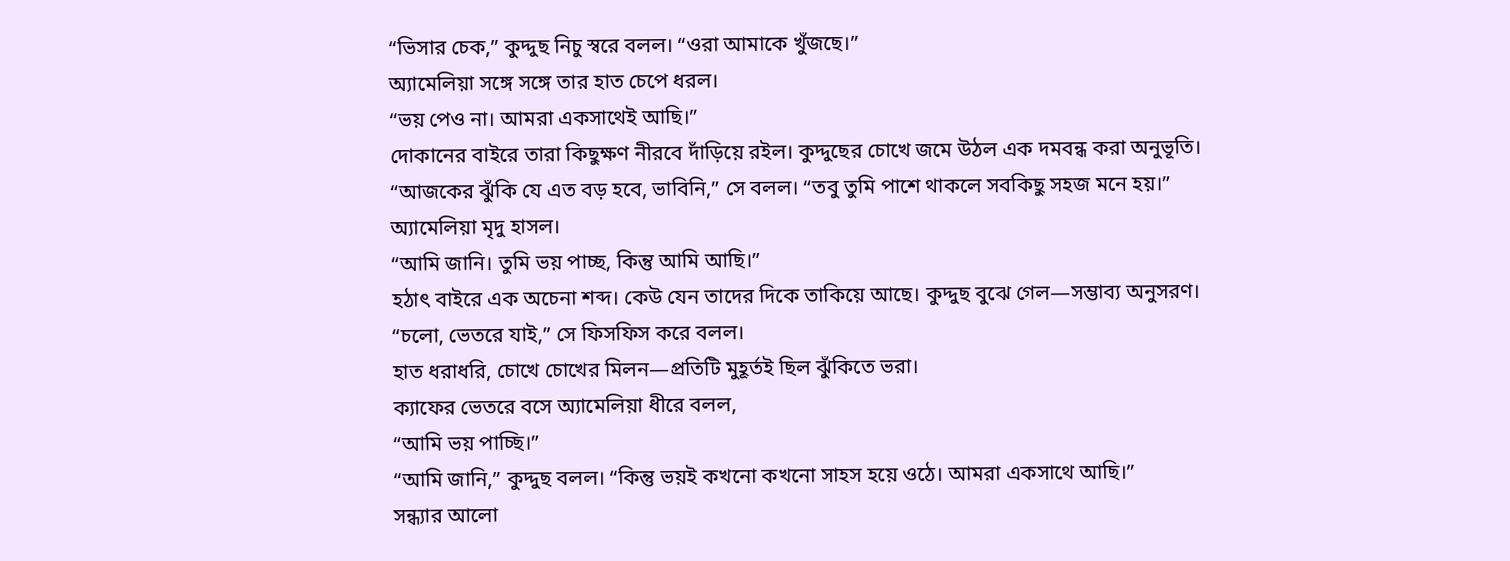“ভিসার চেক,” কুদ্দুছ নিচু স্বরে বলল। “ওরা আমাকে খুঁজছে।”
অ্যামেলিয়া সঙ্গে সঙ্গে তার হাত চেপে ধরল।
“ভয় পেও না। আমরা একসাথেই আছি।”
দোকানের বাইরে তারা কিছুক্ষণ নীরবে দাঁড়িয়ে রইল। কুদ্দুছের চোখে জমে উঠল এক দমবন্ধ করা অনুভূতি।
“আজকের ঝুঁকি যে এত বড় হবে, ভাবিনি,” সে বলল। “তবু তুমি পাশে থাকলে সবকিছু সহজ মনে হয়।”
অ্যামেলিয়া মৃদু হাসল।
“আমি জানি। তুমি ভয় পাচ্ছ, কিন্তু আমি আছি।”
হঠাৎ বাইরে এক অচেনা শব্দ। কেউ যেন তাদের দিকে তাকিয়ে আছে। কুদ্দুছ বুঝে গেল—সম্ভাব্য অনুসরণ।
“চলো, ভেতরে যাই,” সে ফিসফিস করে বলল।
হাত ধরাধরি, চোখে চোখের মিলন—প্রতিটি মুহূর্তই ছিল ঝুঁকিতে ভরা।
ক্যাফের ভেতরে বসে অ্যামেলিয়া ধীরে বলল,
“আমি ভয় পাচ্ছি।”
“আমি জানি,” কুদ্দুছ বলল। “কিন্তু ভয়ই কখনো কখনো সাহস হয়ে ওঠে। আমরা একসাথে আছি।”
সন্ধ্যার আলো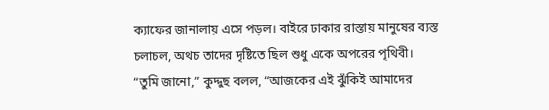ক্যাফের জানালায় এসে পড়ল। বাইরে ঢাকার রাস্তায় মানুষের ব্যস্ত চলাচল, অথচ তাদের দৃষ্টিতে ছিল শুধু একে অপরের পৃথিবী।
“তুমি জানো,” কুদ্দুছ বলল, “আজকের এই ঝুঁকিই আমাদের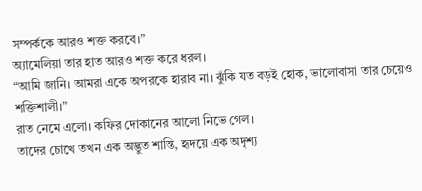সম্পর্ককে আরও শক্ত করবে।”
অ্যামেলিয়া তার হাত আরও শক্ত করে ধরল।
“আমি জানি। আমরা একে অপরকে হারাব না। ঝুঁকি যত বড়ই হোক, ভালোবাসা তার চেয়েও শক্তিশালী।”
রাত নেমে এলো। কফির দোকানের আলো নিভে গেল।
তাদের চোখে তখন এক অদ্ভুত শান্তি, হৃদয়ে এক অদৃশ্য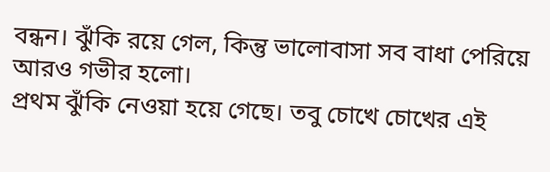বন্ধন। ঝুঁকি রয়ে গেল, কিন্তু ভালোবাসা সব বাধা পেরিয়ে আরও গভীর হলো।
প্রথম ঝুঁকি নেওয়া হয়ে গেছে। তবু চোখে চোখের এই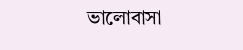ভালোবাসা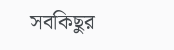সবকিছুর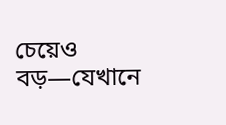চেয়েও বড়—যেখানে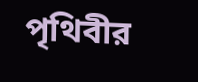পৃথিবীর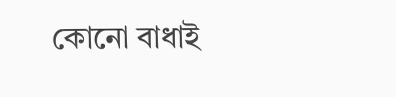কোনো বাধাই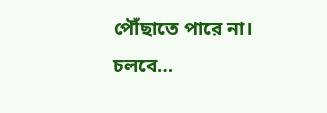পৌঁছাতে পারে না।
চলবে…